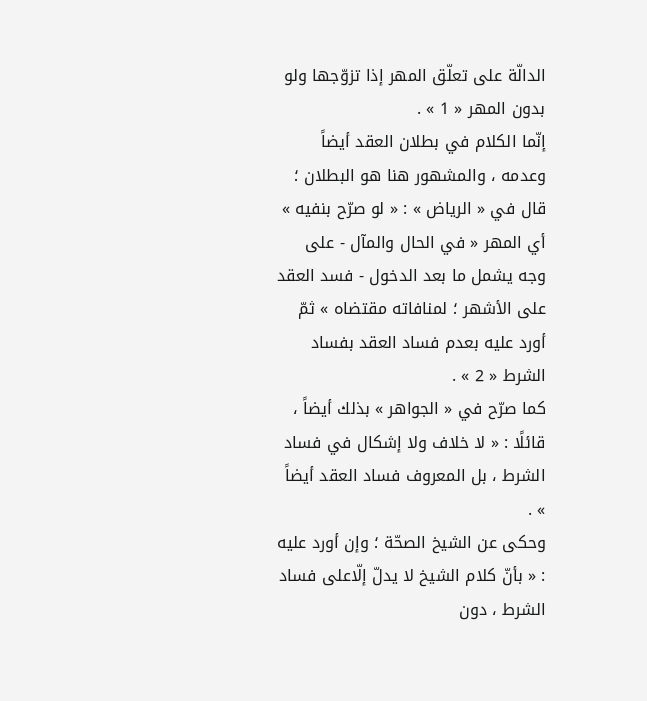الدالّة على تعلّق المهر إذا تزوّجها ولو بدون المهر « 1 » .
إنّما الكلام في بطلان العقد أيضاً وعدمه ، والمشهور هنا هو البطلان ؛ قال في « الرياض » : « لو صرّح بنفيه » أي المهر « في الحال والمآل - على وجه يشمل ما بعد الدخول - فسد العقد على الأشهر ؛ لمنافاته مقتضاه » ثمّ أورد عليه بعدم فساد العقد بفساد الشرط « 2 » .
كما صرّح في « الجواهر » بذلك أيضاً ، قائلًا : « لا خلاف ولا إشكال في فساد الشرط ، بل المعروف فساد العقد أيضاً » .
وحكى عن الشيخ الصحّة ؛ وإن أورد عليه : « بأنّ كلام الشيخ لا يدلّ إلّاعلى فساد الشرط ، دون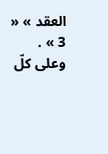العقد » « 3 » .
وعلى كلّ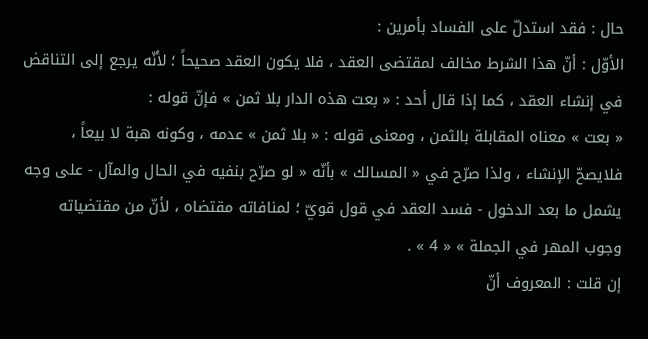حال : فقد استدلّ على الفساد بأمرين :
الأوّل : أنّ هذا الشرط مخالف لمقتضى العقد ، فلا يكون العقد صحيحاً ؛ لأنّه يرجع إلى التناقض في إنشاء العقد ، كما إذا قال أحد : « بعت هذه الدار بلا ثمن » فإنّ قوله :
« بعت » معناه المقابلة بالثمن ، ومعنى قوله : « بلا ثمن » عدمه ، وكونه هبة لا بيعاً ، فلايصحّ الإنشاء ، ولذا صرّح في « المسالك » بأنّه « لو صرّح بنفيه في الحال والمآل - على وجه يشمل ما بعد الدخول - فسد العقد في قول قويّ ؛ لمنافاته مقتضاه ، لأنّ من مقتضياته وجوب المهر في الجملة » « 4 » .
إن قلت : المعروف أنّ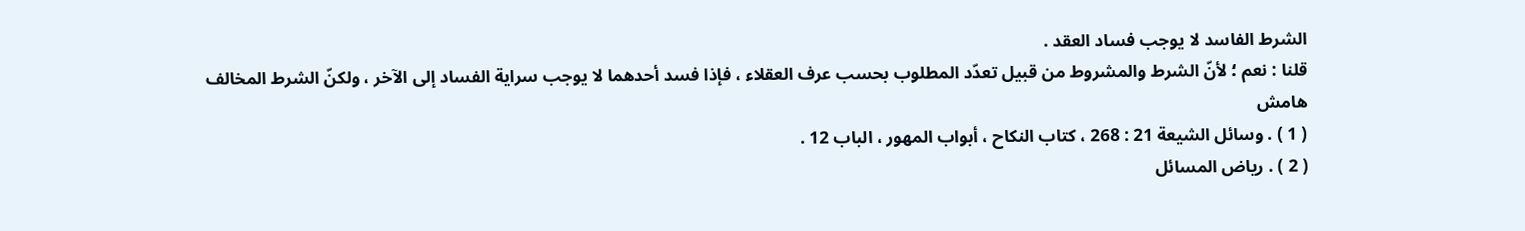الشرط الفاسد لا يوجب فساد العقد .
قلنا : نعم ؛ لأنّ الشرط والمشروط من قبيل تعدّد المطلوب بحسب عرف العقلاء ، فإذا فسد أحدهما لا يوجب سراية الفساد إلى الآخر ، ولكنّ الشرط المخالف
هامش
( 1 ) . وسائل الشيعة 21 : 268 ، كتاب النكاح ، أبواب المهور ، الباب 12 .
( 2 ) . رياض المسائل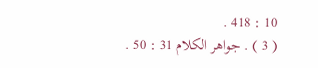10 : 418 .
( 3 ) . جواهر الكلام 31 : 50 .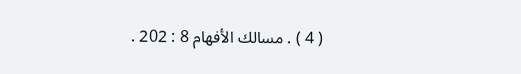( 4 ) . مسالك الأفهام 8 : 202 .